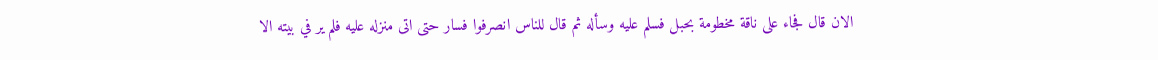الان قال فجاء على ناقة مخطومة بحبل فسلم عليه وسأله ثم قال للناس انصرفوا فسار حتى اتى منزله عليه فلم ير في بيته الا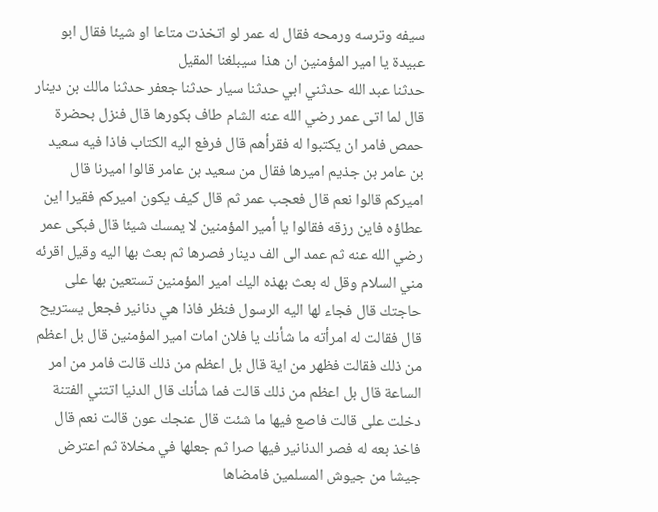سيفه وترسه ورمحه فقال له عمر لو اتخذت متاعا او شيئا فقال ابو عبيدة يا امير المؤمنين ان هذا سيبلغنا المقيل
حدثنا عبد الله حدثني ابي حدثنا سيار حدثنا جعفر حدثنا مالك بن دينار قال لما اتى عمر رضي الله عنه الشام طاف بكورها قال فنزل بحضرة حمص فامر ان يكتبوا له فقرأهم قال فرفع اليه الكتاب فاذا فيه سعيد بن عامر بن جذيم اميرها فقال من سعيد بن عامر قالوا اميرنا قال اميركم قالوا نعم قال فعجب عمر ثم قال كيف يكون اميركم فقيرا اين عطاؤه فاين رزقه فقالوا يا أمير المؤمنين لا يمسك شيئا قال فبكى عمر رضي الله عنه ثم عمد الى الف دينار فصرها ثم بعث بها اليه وقيل اقرئه مني السلام وقل له بعث بهذه اليك امير المؤمنين تستعين بها على حاجتك قال فجاء لها اليه الرسول فنظر فاذا هي دنانير فجعل يستريح قال فقالت له امرأته ما شأنك يا فلان امات امير المؤمنين قال بل اعظم من ذلك فقالت فظهر من اية قال بل اعظم من ذلك قالت فامر من امر الساعة قال بل اعظم من ذلك قالت فما شأنك قال الدنيا اتتني الفتنة دخلت على قالت فاصع فيها ما شئت قال عنجك عون قالت نعم قال فاخذ بعه له فصر الدنانير فيها صرا ثم جعلها في مخلاة ثم اعترض جيشا من جيوش المسلمين فامضاها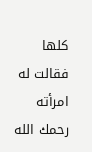كلها فقالت له امرأته رحمك الله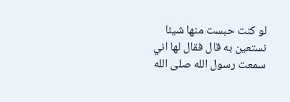لو كنت حبست منها شيئا نستعين به قال فقال لها اني سمعت رسول الله صلى الله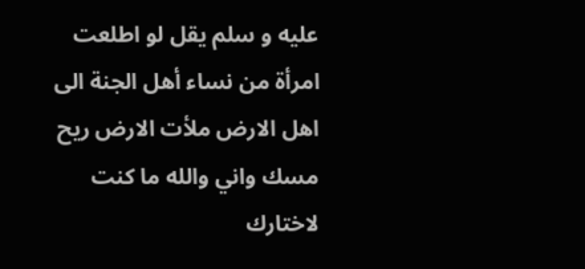عليه و سلم يقل لو اطلعت امرأة من نساء أهل الجنة الى اهل الارض ملأت الارض ريح مسك واني والله ما كنت لاختارك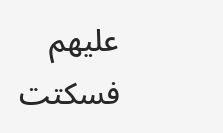عليهم فسكتت